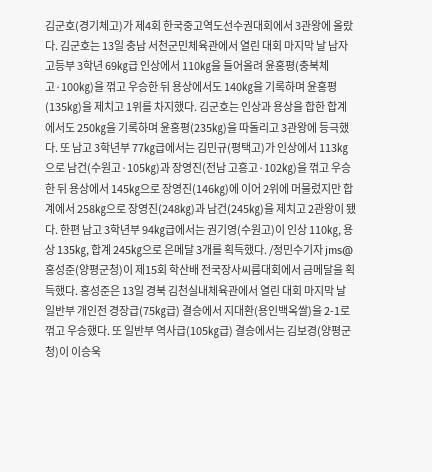김군호(경기체고)가 제4회 한국중고역도선수권대회에서 3관왕에 올랐다. 김군호는 13일 충남 서천군민체육관에서 열린 대회 마지막 날 남자고등부 3학년 69㎏급 인상에서 110㎏을 들어올려 윤홍평(충북체고·100㎏)을 꺾고 우승한 뒤 용상에서도 140㎏을 기록하며 윤홍평(135㎏)을 제치고 1위를 차지했다. 김군호는 인상과 용상을 합한 합계에서도 250㎏을 기록하며 윤홍평(235㎏)을 따돌리고 3관왕에 등극했다. 또 남고 3학년부 77㎏급에서는 김민규(평택고)가 인상에서 113㎏으로 남건(수원고·105㎏)과 장영진(전남 고흥고·102㎏)을 꺾고 우승한 뒤 용상에서 145㎏으로 장영진(146㎏)에 이어 2위에 머물렀지만 합계에서 258㎏으로 장영진(248㎏)과 남건(245㎏)을 제치고 2관왕이 됐다. 한편 남고 3학년부 94㎏급에서는 권기영(수원고)이 인상 110㎏, 용상 135㎏, 합계 245㎏으로 은메달 3개를 획득했다. /정민수기자 jms@
홍성준(양평군청)이 제15회 학산배 전국장사씨름대회에서 금메달을 획득했다. 홍성준은 13일 경북 김천실내체육관에서 열린 대회 마지막 날 일반부 개인전 경장급(75㎏급) 결승에서 지대환(용인백옥쌀)을 2-1로 꺾고 우승했다. 또 일반부 역사급(105㎏급) 결승에서는 김보경(양평군청)이 이승욱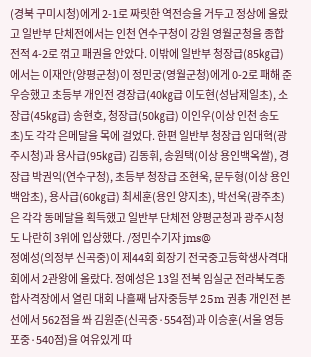(경북 구미시청)에게 2-1로 짜릿한 역전승을 거두고 정상에 올랐고 일반부 단체전에서는 인천 연수구청이 강원 영월군청을 종합전적 4-2로 꺾고 패권을 안았다. 이밖에 일반부 청장급(85㎏급)에서는 이재안(양평군청)이 정민궁(영월군청)에게 0-2로 패해 준우승했고 초등부 개인전 경장급(40㎏급 이도현(성남제일초), 소장급(45㎏급) 송현호, 청장급(50㎏급) 이인우(이상 인천 송도초)도 각각 은메달을 목에 걸었다. 한편 일반부 청장급 임대혁(광주시청)과 용사급(95㎏급) 김동휘, 송원택(이상 용인백옥쌀), 경장급 박권익(연수구청), 초등부 청장급 조현욱, 문두형(이상 용인 백암초), 용사급(60㎏급) 최세훈(용인 양지초), 박선욱(광주초)은 각각 동메달을 획득했고 일반부 단체전 양평군청과 광주시청도 나란히 3위에 입상했다. /정민수기자 jms@
정예성(의정부 신곡중)이 제44회 회장기 전국중고등학생사격대회에서 2관왕에 올랐다. 정예성은 13일 전북 임실군 전라북도종합사격장에서 열린 대회 나흘째 남자중등부 25m 권총 개인전 본선에서 562점을 쏴 김원준(신곡중·554점)과 이승훈(서울 영등포중·540점)을 여유있게 따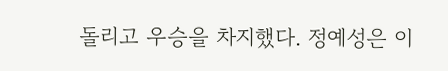돌리고 우승을 차지했다. 정예성은 이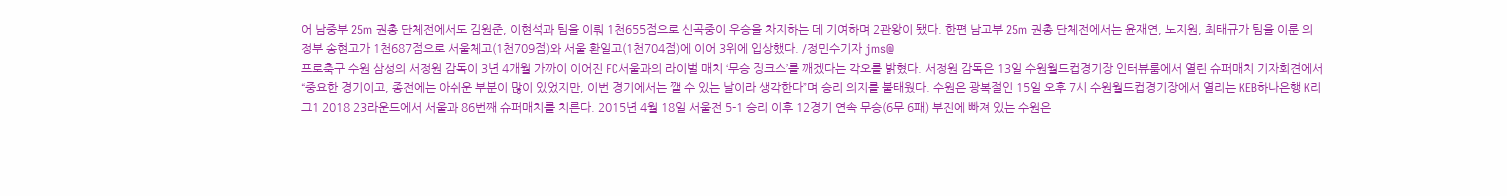어 남중부 25m 권총 단체전에서도 김원준, 이현석과 팀을 이뤄 1천655점으로 신곡중이 우승을 차지하는 데 기여하며 2관왕이 됐다. 한편 남고부 25m 권총 단체전에서는 윤재연, 노지원, 최태규가 팀을 이룬 의정부 송현고가 1천687점으로 서울체고(1천709점)와 서울 환일고(1천704점)에 이어 3위에 입상했다. /정민수기자 jms@
프로축구 수원 삼성의 서정원 감독이 3년 4개월 가까이 이어진 FC서울과의 라이벌 매치 ‘무승 징크스’를 깨겠다는 각오를 밝혔다. 서정원 감독은 13일 수원월드컵경기장 인터뷰룸에서 열린 슈퍼매치 기자회견에서 “중요한 경기이고, 종전에는 아쉬운 부분이 많이 있었지만, 이번 경기에서는 깰 수 있는 날이라 생각한다”며 승리 의지를 불태웠다. 수원은 광복절인 15일 오후 7시 수원월드컵경기장에서 열리는 KEB하나은행 K리그1 2018 23라운드에서 서울과 86번째 슈퍼매치를 치른다. 2015년 4월 18일 서울전 5-1 승리 이후 12경기 연속 무승(6무 6패) 부진에 빠져 있는 수원은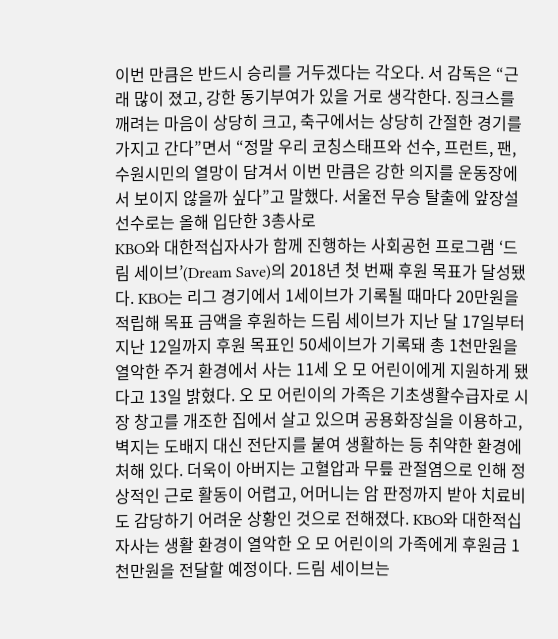이번 만큼은 반드시 승리를 거두겠다는 각오다. 서 감독은 “근래 많이 졌고, 강한 동기부여가 있을 거로 생각한다. 징크스를 깨려는 마음이 상당히 크고, 축구에서는 상당히 간절한 경기를 가지고 간다”면서 “정말 우리 코칭스태프와 선수, 프런트, 팬, 수원시민의 열망이 담겨서 이번 만큼은 강한 의지를 운동장에서 보이지 않을까 싶다”고 말했다. 서울전 무승 탈출에 앞장설 선수로는 올해 입단한 3총사로
KBO와 대한적십자사가 함께 진행하는 사회공헌 프로그램 ‘드림 세이브’(Dream Save)의 2018년 첫 번째 후원 목표가 달성됐다. KBO는 리그 경기에서 1세이브가 기록될 때마다 20만원을 적립해 목표 금액을 후원하는 드림 세이브가 지난 달 17일부터 지난 12일까지 후원 목표인 50세이브가 기록돼 총 1천만원을 열악한 주거 환경에서 사는 11세 오 모 어린이에게 지원하게 됐다고 13일 밝혔다. 오 모 어린이의 가족은 기초생활수급자로 시장 창고를 개조한 집에서 살고 있으며 공용화장실을 이용하고, 벽지는 도배지 대신 전단지를 붙여 생활하는 등 취약한 환경에 처해 있다. 더욱이 아버지는 고혈압과 무릎 관절염으로 인해 정상적인 근로 활동이 어렵고, 어머니는 암 판정까지 받아 치료비도 감당하기 어려운 상황인 것으로 전해졌다. KBO와 대한적십자사는 생활 환경이 열악한 오 모 어린이의 가족에게 후원금 1천만원을 전달할 예정이다. 드림 세이브는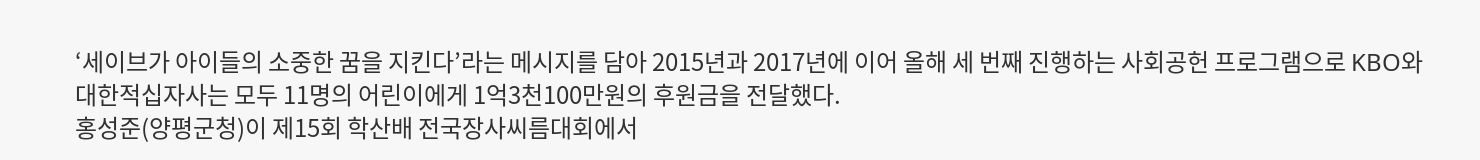‘세이브가 아이들의 소중한 꿈을 지킨다’라는 메시지를 담아 2015년과 2017년에 이어 올해 세 번째 진행하는 사회공헌 프로그램으로 KBO와 대한적십자사는 모두 11명의 어린이에게 1억3천100만원의 후원금을 전달했다.
홍성준(양평군청)이 제15회 학산배 전국장사씨름대회에서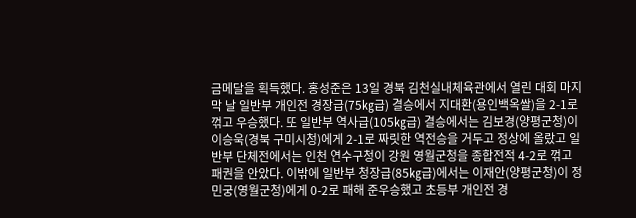금메달을 획득했다. 홍성준은 13일 경북 김천실내체육관에서 열린 대회 마지막 날 일반부 개인전 경장급(75㎏급) 결승에서 지대환(용인백옥쌀)을 2-1로 꺾고 우승했다. 또 일반부 역사급(105㎏급) 결승에서는 김보경(양평군청)이 이승욱(경북 구미시청)에게 2-1로 짜릿한 역전승을 거두고 정상에 올랐고 일반부 단체전에서는 인천 연수구청이 강원 영월군청을 종합전적 4-2로 꺾고 패권을 안았다. 이밖에 일반부 청장급(85㎏급)에서는 이재안(양평군청)이 정민궁(영월군청)에게 0-2로 패해 준우승했고 초등부 개인전 경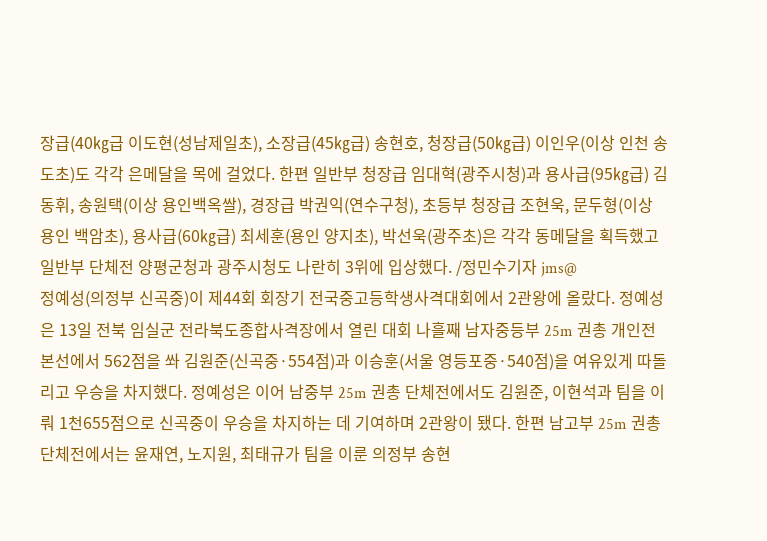장급(40㎏급 이도현(성남제일초), 소장급(45㎏급) 송현호, 청장급(50㎏급) 이인우(이상 인천 송도초)도 각각 은메달을 목에 걸었다. 한편 일반부 청장급 임대혁(광주시청)과 용사급(95㎏급) 김동휘, 송원택(이상 용인백옥쌀), 경장급 박권익(연수구청), 초등부 청장급 조현욱, 문두형(이상 용인 백암초), 용사급(60㎏급) 최세훈(용인 양지초), 박선욱(광주초)은 각각 동메달을 획득했고 일반부 단체전 양평군청과 광주시청도 나란히 3위에 입상했다. /정민수기자 jms@
정예성(의정부 신곡중)이 제44회 회장기 전국중고등학생사격대회에서 2관왕에 올랐다. 정예성은 13일 전북 임실군 전라북도종합사격장에서 열린 대회 나흘째 남자중등부 25m 권총 개인전 본선에서 562점을 쏴 김원준(신곡중·554점)과 이승훈(서울 영등포중·540점)을 여유있게 따돌리고 우승을 차지했다. 정예성은 이어 남중부 25m 권총 단체전에서도 김원준, 이현석과 팀을 이뤄 1천655점으로 신곡중이 우승을 차지하는 데 기여하며 2관왕이 됐다. 한편 남고부 25m 권총 단체전에서는 윤재연, 노지원, 최태규가 팀을 이룬 의정부 송현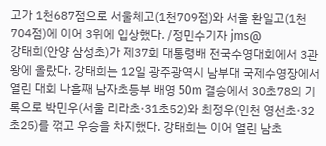고가 1천687점으로 서울체고(1천709점)와 서울 환일고(1천704점)에 이어 3위에 입상했다. /정민수기자 jms@
강태희(안양 삼성초)가 제37회 대통령배 전국수영대회에서 3관왕에 올랐다. 강태희는 12일 광주광역시 남부대 국제수영장에서 열린 대회 나흘째 남자초등부 배영 50m 결승에서 30초78의 기록으로 박민우(서울 리라초·31초52)와 최정우(인천 영선초·32초25)를 꺾고 우승을 차지했다. 강태희는 이어 열린 남초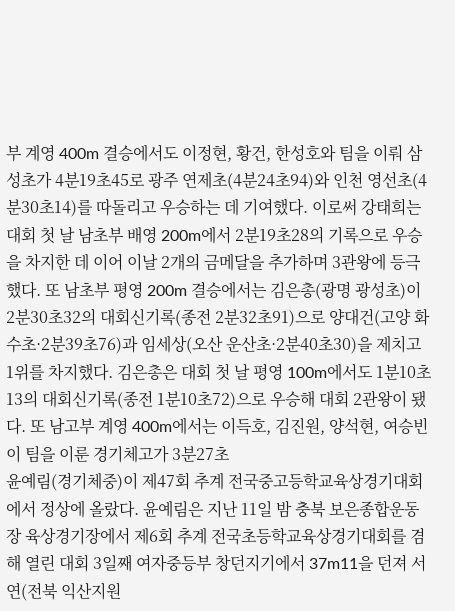부 계영 400m 결승에서도 이정현, 황건, 한성호와 팀을 이뤄 삼성초가 4분19초45로 광주 연제초(4분24초94)와 인천 영선초(4분30초14)를 따돌리고 우승하는 데 기여했다. 이로써 강태희는 대회 첫 날 남초부 배영 200m에서 2분19초28의 기록으로 우승을 차지한 데 이어 이날 2개의 금메달을 추가하며 3관왕에 등극했다. 또 남초부 평영 200m 결승에서는 김은총(광명 광성초)이 2분30초32의 대회신기록(종전 2분32초91)으로 양대건(고양 화수초·2분39초76)과 임세상(오산 운산초·2분40초30)을 제치고 1위를 차지했다. 김은총은 대회 첫 날 평영 100m에서도 1분10초13의 대회신기록(종전 1분10초72)으로 우승해 대회 2관왕이 됐다. 또 남고부 계영 400m에서는 이득호, 김진원, 양석현, 여승빈이 팀을 이룬 경기체고가 3분27초
윤예림(경기체중)이 제47회 추계 전국중고등학교육상경기대회에서 정상에 올랐다. 윤예림은 지난 11일 밤 충북 보은종합운동장 육상경기장에서 제6회 추계 전국초등학교육상경기대회를 겸해 열린 대회 3일째 여자중등부 창던지기에서 37m11을 던져 서연(전북 익산지원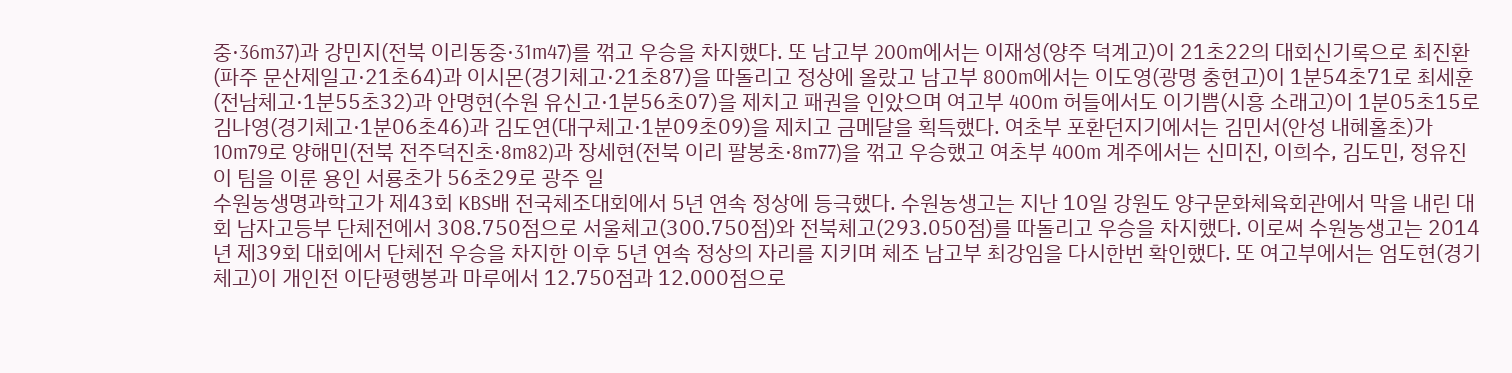중·36m37)과 강민지(전북 이리동중·31m47)를 꺾고 우승을 차지했다. 또 남고부 200m에서는 이재성(양주 덕계고)이 21초22의 대회신기록으로 최진환(파주 문산제일고·21초64)과 이시몬(경기체고·21초87)을 따돌리고 정상에 올랐고 남고부 800m에서는 이도영(광명 충현고)이 1분54초71로 최세훈(전남체고·1분55초32)과 안명현(수원 유신고·1분56초07)을 제치고 패권을 인았으며 여고부 400m 허들에서도 이기쁨(시흥 소래고)이 1분05초15로 김나영(경기체고·1분06초46)과 김도연(대구체고·1분09초09)을 제치고 금메달을 획득했다. 여초부 포환던지기에서는 김민서(안성 내혜홀초)가 10m79로 양해민(전북 전주덕진초·8m82)과 장세현(전북 이리 팔봉초·8m77)을 꺾고 우승했고 여초부 400m 계주에서는 신미진, 이희수, 김도민, 정유진이 팀을 이룬 용인 서룡초가 56초29로 광주 일
수원농생명과학고가 제43회 KBS배 전국체조대회에서 5년 연속 정상에 등극했다. 수원농생고는 지난 10일 강원도 양구문화체육회관에서 막을 내린 대회 남자고등부 단체전에서 308.750점으로 서울체고(300.750점)와 전북체고(293.050점)를 따돌리고 우승을 차지했다. 이로써 수원농생고는 2014년 제39회 대회에서 단체전 우승을 차지한 이후 5년 연속 정상의 자리를 지키며 체조 남고부 최강임을 다시한번 확인했다. 또 여고부에서는 엄도현(경기체고)이 개인전 이단평행봉과 마루에서 12.750점과 12.000점으로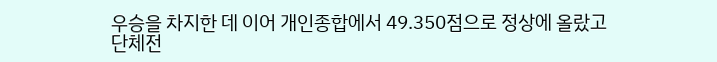우승을 차지한 데 이어 개인종합에서 49.350점으로 정상에 올랐고 단체전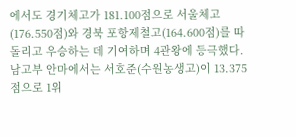에서도 경기체고가 181.100점으로 서울체고(176.550점)와 경북 포항제철고(164.600점)를 따돌리고 우승하는 데 기여하며 4관왕에 등극했다. 남고부 안마에서는 서호준(수원농생고)이 13.375점으로 1위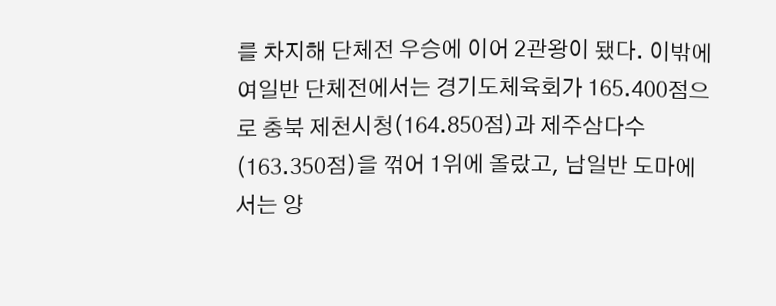를 차지해 단체전 우승에 이어 2관왕이 됐다. 이밖에 여일반 단체전에서는 경기도체육회가 165.400점으로 충북 제천시청(164.850점)과 제주삼다수(163.350점)을 꺾어 1위에 올랐고, 남일반 도마에서는 양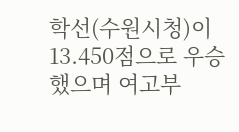학선(수원시청)이 13.450점으로 우승했으며 여고부